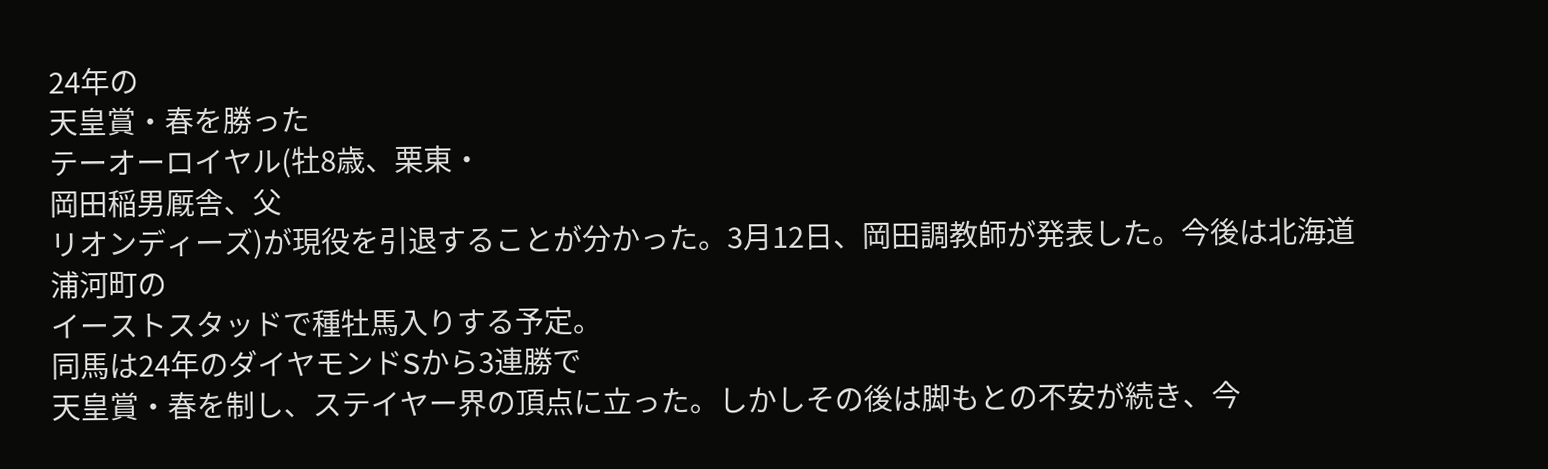24年の
天皇賞・春を勝った
テーオーロイヤル(牡8歳、栗東・
岡田稲男厩舎、父
リオンディーズ)が現役を引退することが分かった。3月12日、岡田調教師が発表した。今後は北海道浦河町の
イーストスタッドで種牡馬入りする予定。
同馬は24年のダイヤモンドSから3連勝で
天皇賞・春を制し、ステイヤー界の頂点に立った。しかしその後は脚もとの不安が続き、今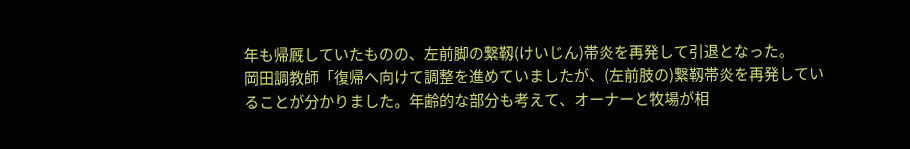年も帰厩していたものの、左前脚の繋靱(けいじん)帯炎を再発して引退となった。
岡田調教師「復帰へ向けて調整を進めていましたが、(左前肢の)繋靱帯炎を再発していることが分かりました。年齢的な部分も考えて、オーナーと牧場が相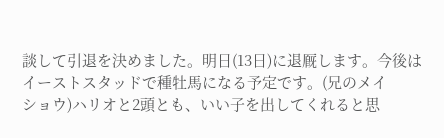談して引退を決めました。明日(13日)に退厩します。今後は
イーストスタッドで種牡馬になる予定です。(兄のメイ
ショウ)ハリオと2頭とも、いい子を出してくれると思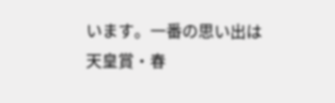います。一番の思い出は
天皇賞・春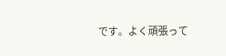です。よく頑張って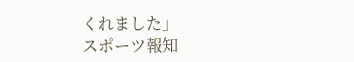くれました」
スポーツ報知